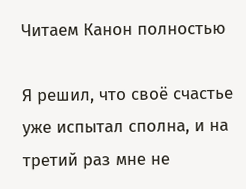Читаем Канон полностью

Я решил, что своё счастье уже испытал сполна, и на третий раз мне не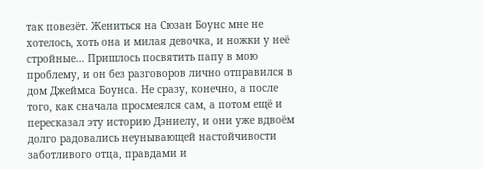так повезёт. Жениться на Сюзан Боунс мне не хотелось, хоть она и милая девочка, и ножки у неё стройные… Пришлось посвятить папу в мою проблему, и он без разговоров лично отправился в дом Джеймса Боунса. Не сразу, конечно, а после того, как сначала просмеялся сам, а потом ещё и пересказал эту историю Дэниелу, и они уже вдвоём долго радовались неунывающей настойчивости заботливого отца, правдами и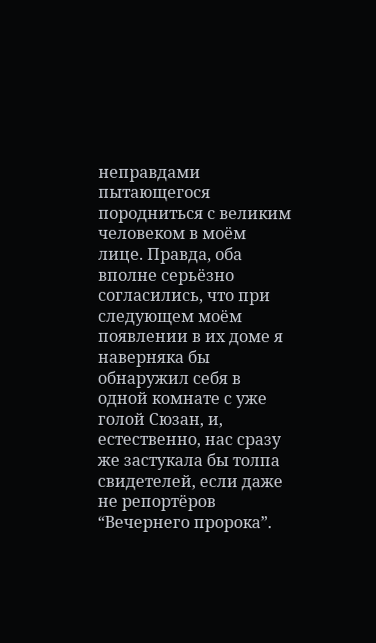неправдами пытающегося породниться с великим человеком в моём лице. Правда, оба вполне серьёзно согласились, что при следующем моём появлении в их доме я наверняка бы обнаружил себя в одной комнате с уже голой Сюзан, и, естественно, нас сразу же застукала бы толпа свидетелей, если даже не репортёров “Вечернего пророка”.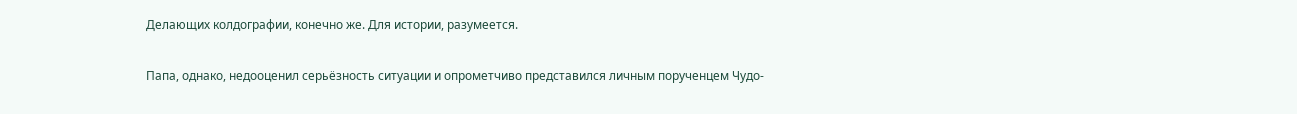Делающих колдографии, конечно же. Для истории, разумеется.

Папа, однако, недооценил серьёзность ситуации и опрометчиво представился личным порученцем Чудо-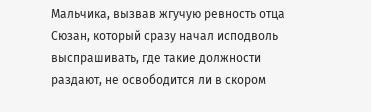Мальчика, вызвав жгучую ревность отца Сюзан, который сразу начал исподволь выспрашивать, где такие должности раздают, не освободится ли в скором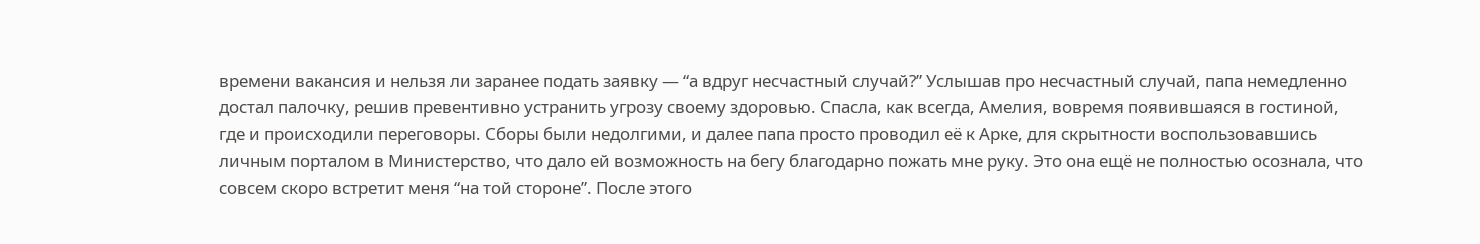времени вакансия и нельзя ли заранее подать заявку — “а вдруг несчастный случай?” Услышав про несчастный случай, папа немедленно достал палочку, решив превентивно устранить угрозу своему здоровью. Спасла, как всегда, Амелия, вовремя появившаяся в гостиной, где и происходили переговоры. Сборы были недолгими, и далее папа просто проводил её к Арке, для скрытности воспользовавшись личным порталом в Министерство, что дало ей возможность на бегу благодарно пожать мне руку. Это она ещё не полностью осознала, что совсем скоро встретит меня “на той стороне”. После этого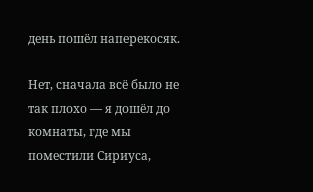день пошёл наперекосяк.

Нет, сначала всё было не так плохо — я дошёл до комнаты, где мы поместили Сириуса,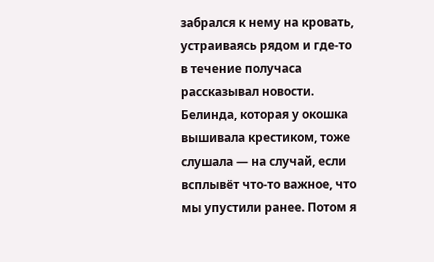забрался к нему на кровать, устраиваясь рядом и где-то в течение получаса рассказывал новости. Белинда, которая у окошка вышивала крестиком, тоже слушала — на случай, если всплывёт что-то важное, что мы упустили ранее. Потом я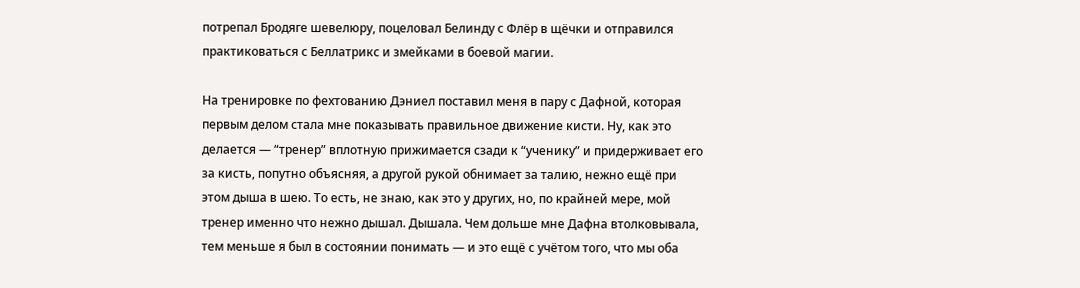потрепал Бродяге шевелюру, поцеловал Белинду с Флёр в щёчки и отправился практиковаться с Беллатрикс и змейками в боевой магии.

На тренировке по фехтованию Дэниел поставил меня в пару с Дафной, которая первым делом стала мне показывать правильное движение кисти. Ну, как это делается — “тренер” вплотную прижимается сзади к “ученику” и придерживает его за кисть, попутно объясняя, а другой рукой обнимает за талию, нежно ещё при этом дыша в шею. То есть, не знаю, как это у других, но, по крайней мере, мой тренер именно что нежно дышал. Дышала. Чем дольше мне Дафна втолковывала, тем меньше я был в состоянии понимать — и это ещё с учётом того, что мы оба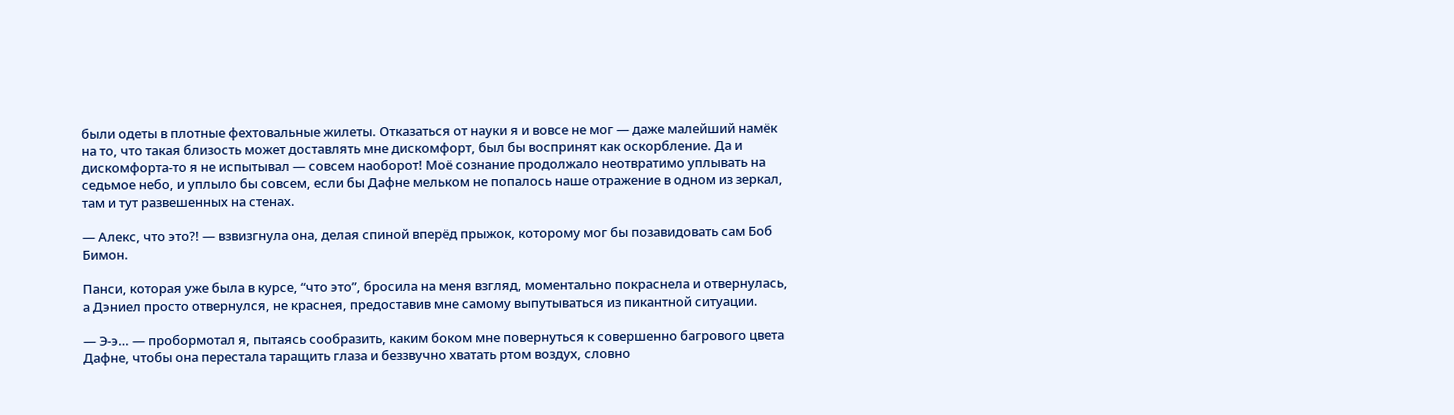были одеты в плотные фехтовальные жилеты. Отказаться от науки я и вовсе не мог — даже малейший намёк на то, что такая близость может доставлять мне дискомфорт, был бы воспринят как оскорбление. Да и дискомфорта-то я не испытывал — совсем наоборот! Моё сознание продолжало неотвратимо уплывать на седьмое небо, и уплыло бы совсем, если бы Дафне мельком не попалось наше отражение в одном из зеркал, там и тут развешенных на стенах.

— Алекс, что это?! — взвизгнула она, делая спиной вперёд прыжок, которому мог бы позавидовать сам Боб Бимон.

Панси, которая уже была в курсе, “что это”, бросила на меня взгляд, моментально покраснела и отвернулась, а Дэниел просто отвернулся, не краснея, предоставив мне самому выпутываться из пикантной ситуации.

— Э-э… — пробормотал я, пытаясь сообразить, каким боком мне повернуться к совершенно багрового цвета Дафне, чтобы она перестала таращить глаза и беззвучно хватать ртом воздух, словно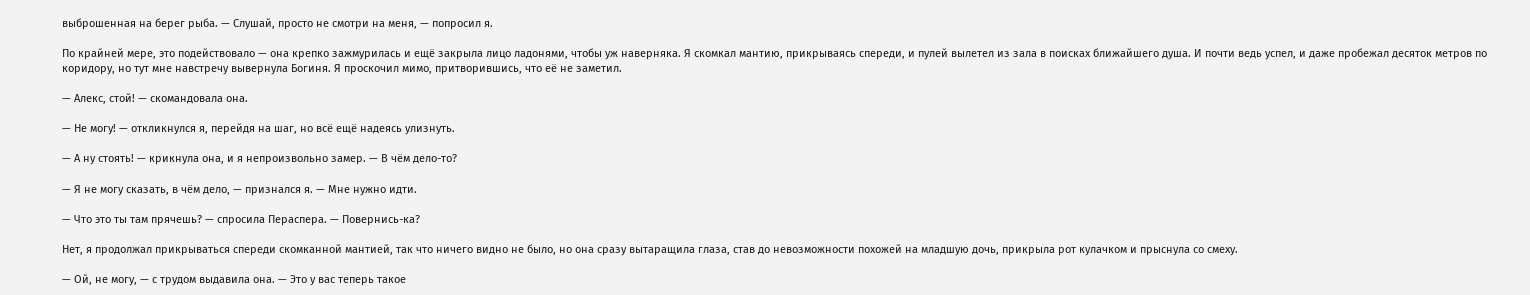выброшенная на берег рыба. — Слушай, просто не смотри на меня, — попросил я.

По крайней мере, это подействовало — она крепко зажмурилась и ещё закрыла лицо ладонями, чтобы уж наверняка. Я скомкал мантию, прикрываясь спереди, и пулей вылетел из зала в поисках ближайшего душа. И почти ведь успел, и даже пробежал десяток метров по коридору, но тут мне навстречу вывернула Богиня. Я проскочил мимо, притворившись, что её не заметил.

— Алекс, стой! — скомандовала она.

— Не могу! — откликнулся я, перейдя на шаг, но всё ещё надеясь улизнуть.

— А ну стоять! — крикнула она, и я непроизвольно замер. — В чём дело-то?

— Я не могу сказать, в чём дело, — признался я. — Мне нужно идти.

— Что это ты там прячешь? — спросила Пераспера. — Повернись-ка?

Нет, я продолжал прикрываться спереди скомканной мантией, так что ничего видно не было, но она сразу вытаращила глаза, став до невозможности похожей на младшую дочь, прикрыла рот кулачком и прыснула со смеху.

— Ой, не могу, — с трудом выдавила она. — Это у вас теперь такое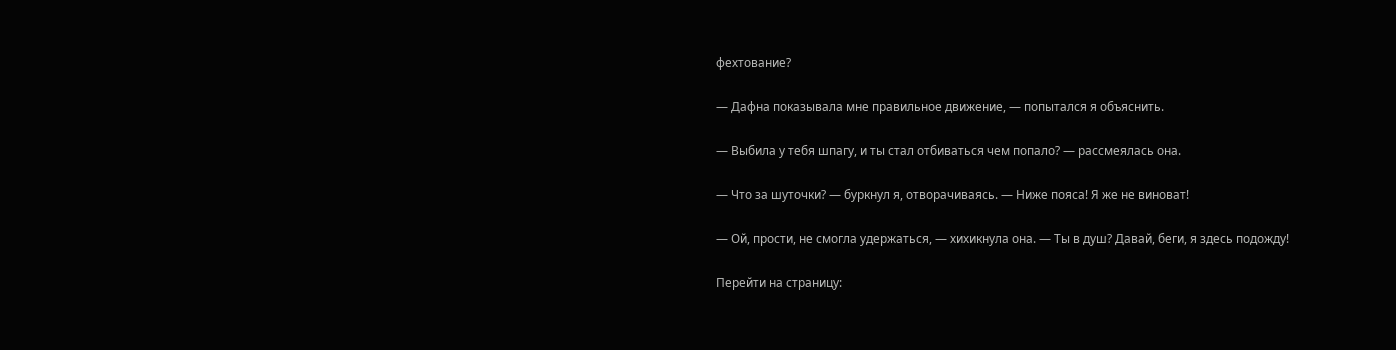фехтование?

— Дафна показывала мне правильное движение, — попытался я объяснить.

— Выбила у тебя шпагу, и ты стал отбиваться чем попало? — рассмеялась она.

— Что за шуточки? — буркнул я, отворачиваясь. — Ниже пояса! Я же не виноват!

— Ой, прости, не смогла удержаться, — хихикнула она. — Ты в душ? Давай, беги, я здесь подожду!

Перейти на страницу: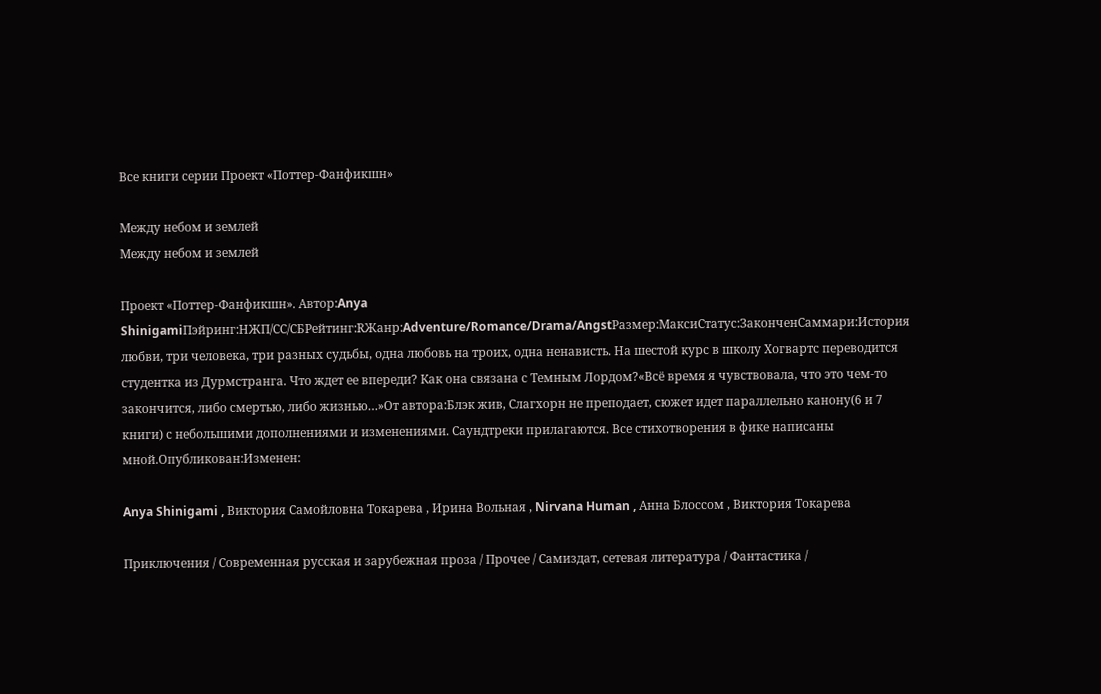Все книги серии Проект «Поттер-Фанфикшн»

Между небом и землей
Между небом и землей

Проект «Поттер-Фанфикшн». Автор:Anya ShinigamiПэйринг:НЖП/СС/СБРейтинг:RЖанр:Adventure/Romance/Drama/AngstРазмер:МаксиСтатус:ЗаконченСаммари:История любви, три человека, три разных судьбы, одна любовь на троих, одна ненависть. На шестой курс в школу Хогвартс переводится студентка из Дурмстранга. Что ждет ее впереди? Как она связана с Темным Лордом?«Всё время я чувствовала, что это чем-то закончится, либо смертью, либо жизнью…»От автора:Блэк жив, Слагхорн не преподает, сюжет идет параллельно канону(6 и 7 книги) с небольшими дополнениями и изменениями. Саундтреки прилагаются. Все стихотворения в фике написаны мной.Опубликован:Изменен:

Anya Shinigami , Виктория Самойловна Токарева , Ирина Вольная , Nirvana Human , Анна Блоссом , Виктория Токарева

Приключения / Современная русская и зарубежная проза / Прочее / Самиздат, сетевая литература / Фантастика /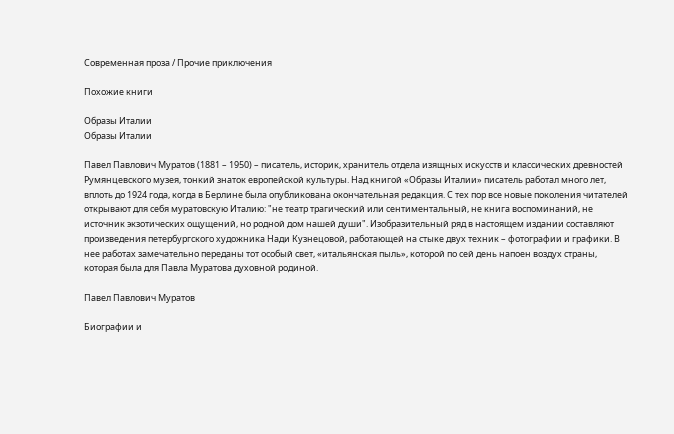Современная проза / Прочие приключения

Похожие книги

Образы Италии
Образы Италии

Павел Павлович Муратов (1881 – 1950) – писатель, историк, хранитель отдела изящных искусств и классических древностей Румянцевского музея, тонкий знаток европейской культуры. Над книгой «Образы Италии» писатель работал много лет, вплоть до 1924 года, когда в Берлине была опубликована окончательная редакция. С тех пор все новые поколения читателей открывают для себя муратовскую Италию: "не театр трагический или сентиментальный, не книга воспоминаний, не источник экзотических ощущений, но родной дом нашей души". Изобразительный ряд в настоящем издании составляют произведения петербургского художника Нади Кузнецовой, работающей на стыке двух техник – фотографии и графики. В нее работах замечательно переданы тот особый свет, «итальянская пыль», которой по сей день напоен воздух страны, которая была для Павла Муратова духовной родиной.

Павел Павлович Муратов

Биографии и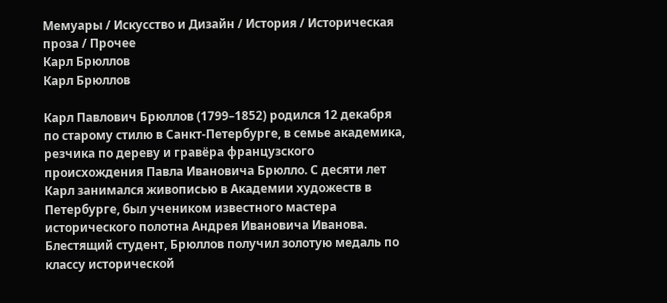Мемуары / Искусство и Дизайн / История / Историческая проза / Прочее
Карл Брюллов
Карл Брюллов

Карл Павлович Брюллов (1799–1852) родился 12 декабря по старому стилю в Санкт-Петербурге, в семье академика, резчика по дереву и гравёра французского происхождения Павла Ивановича Брюлло. С десяти лет Карл занимался живописью в Академии художеств в Петербурге, был учеником известного мастера исторического полотна Андрея Ивановича Иванова. Блестящий студент, Брюллов получил золотую медаль по классу исторической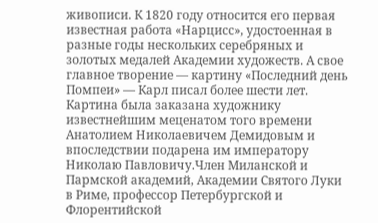живописи. К 1820 году относится его первая известная работа «Нарцисс», удостоенная в разные годы нескольких серебряных и золотых медалей Академии художеств. А свое главное творение — картину «Последний день Помпеи» — Карл писал более шести лет. Картина была заказана художнику известнейшим меценатом того времени Анатолием Николаевичем Демидовым и впоследствии подарена им императору Николаю Павловичу.Член Миланской и Пармской академий, Академии Святого Луки в Риме, профессор Петербургской и Флорентийской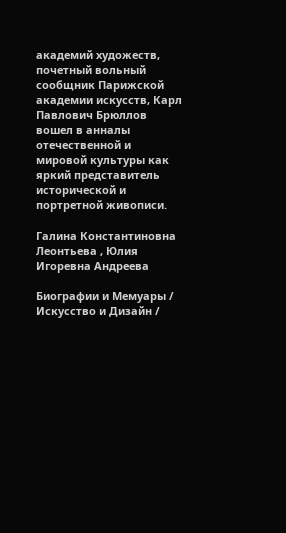академий художеств, почетный вольный сообщник Парижской академии искусств, Карл Павлович Брюллов вошел в анналы отечественной и мировой культуры как яркий представитель исторической и портретной живописи.

Галина Константиновна Леонтьева , Юлия Игоревна Андреева

Биографии и Мемуары / Искусство и Дизайн /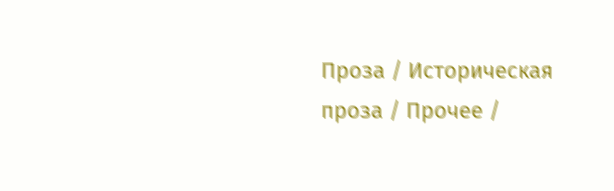Проза / Историческая проза / Прочее /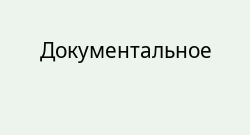Документальное